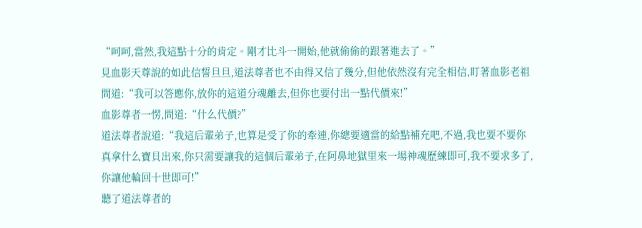“呵呵,當然,我這點十分的肯定。剛才比斗一開始,他就偷偷的跟著進去了。”
見血影天尊說的如此信誓旦旦,道法尊者也不由得又信了幾分,但他依然沒有完全相信,盯著血影老祖問道:“我可以答應你,放你的這道分魂離去,但你也要付出一點代價來!”
血影尊者一愣,問道:“什么代價?”
道法尊者說道:“我這后輩弟子,也算是受了你的牽連,你總要適當的給點補充吧,不過,我也要不要你真拿什么寶貝出來,你只需要讓我的這個后輩弟子,在阿鼻地獄里來一場神魂歷練即可,我不要求多了,你讓他輪回十世即可!”
聽了道法尊者的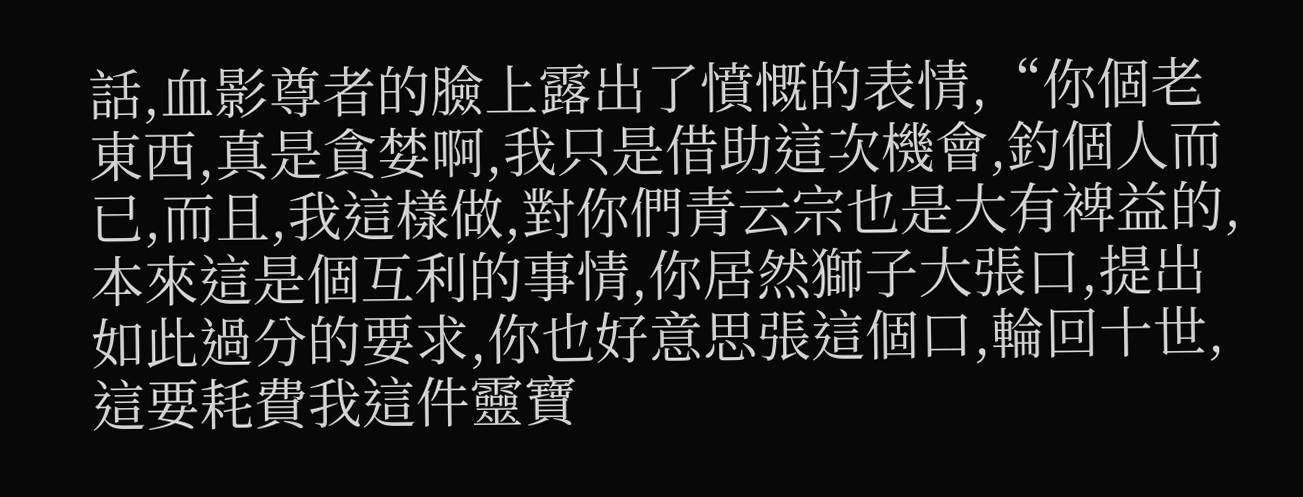話,血影尊者的臉上露出了憤慨的表情,“你個老東西,真是貪婪啊,我只是借助這次機會,釣個人而已,而且,我這樣做,對你們青云宗也是大有裨益的,本來這是個互利的事情,你居然獅子大張口,提出如此過分的要求,你也好意思張這個口,輪回十世,這要耗費我這件靈寶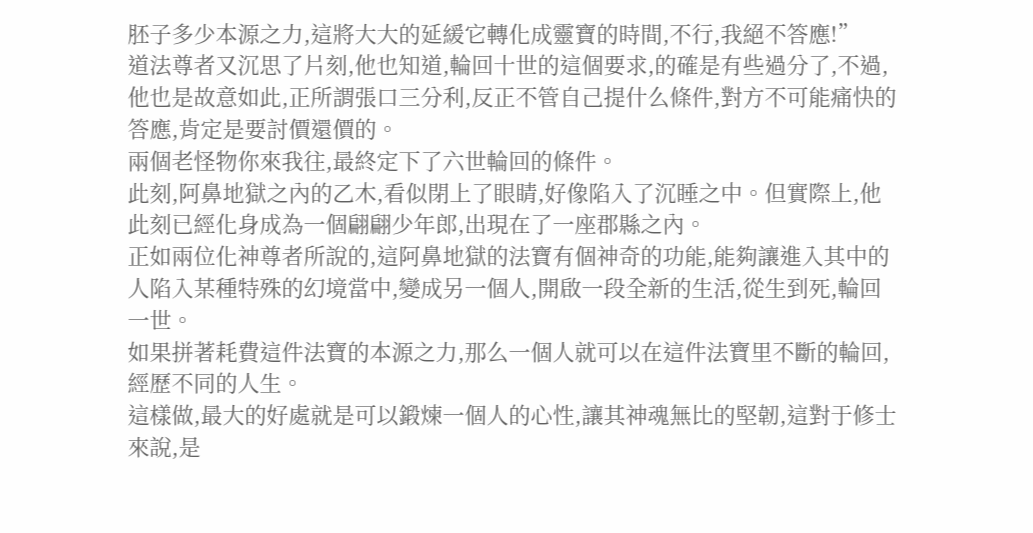胚子多少本源之力,這將大大的延緩它轉化成靈寶的時間,不行,我絕不答應!”
道法尊者又沉思了片刻,他也知道,輪回十世的這個要求,的確是有些過分了,不過,他也是故意如此,正所謂張口三分利,反正不管自己提什么條件,對方不可能痛快的答應,肯定是要討價還價的。
兩個老怪物你來我往,最終定下了六世輪回的條件。
此刻,阿鼻地獄之內的乙木,看似閉上了眼睛,好像陷入了沉睡之中。但實際上,他此刻已經化身成為一個翩翩少年郎,出現在了一座郡縣之內。
正如兩位化神尊者所說的,這阿鼻地獄的法寶有個神奇的功能,能夠讓進入其中的人陷入某種特殊的幻境當中,變成另一個人,開啟一段全新的生活,從生到死,輪回一世。
如果拼著耗費這件法寶的本源之力,那么一個人就可以在這件法寶里不斷的輪回,經歷不同的人生。
這樣做,最大的好處就是可以鍛煉一個人的心性,讓其神魂無比的堅韌,這對于修士來說,是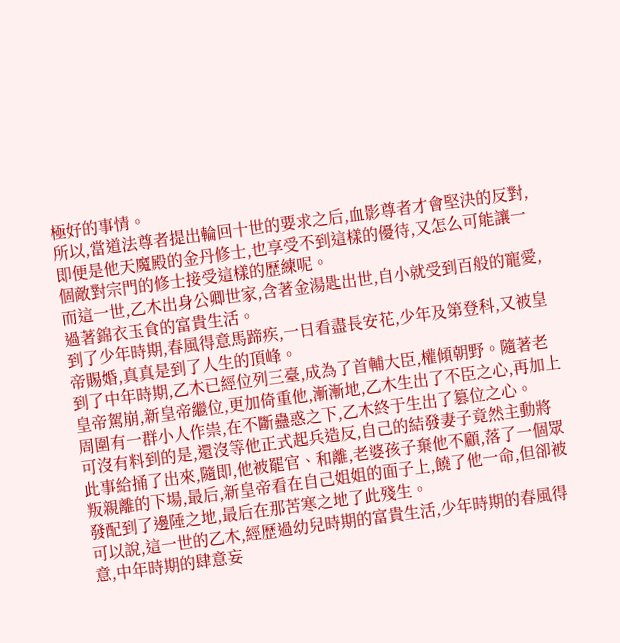極好的事情。
所以,當道法尊者提出輪回十世的要求之后,血影尊者才會堅決的反對,即便是他天魔殿的金丹修士,也享受不到這樣的優待,又怎么可能讓一個敵對宗門的修士接受這樣的歷練呢。
而這一世,乙木出身公卿世家,含著金湯匙出世,自小就受到百般的寵愛,過著錦衣玉食的富貴生活。
到了少年時期,春風得意馬蹄疾,一日看盡長安花,少年及第登科,又被皇帝賜婚,真真是到了人生的頂峰。
到了中年時期,乙木已經位列三臺,成為了首輔大臣,權傾朝野。隨著老皇帝駕崩,新皇帝繼位,更加倚重他,漸漸地,乙木生出了不臣之心,再加上周圍有一群小人作祟,在不斷蠱惑之下,乙木終于生出了篡位之心。
可沒有料到的是,還沒等他正式起兵造反,自己的結發妻子竟然主動將此事給捅了出來,隨即,他被罷官、和離,老婆孩子棄他不顧,落了一個眾叛親離的下場,最后,新皇帝看在自己姐姐的面子上,饒了他一命,但卻被發配到了邊陲之地,最后在那苦寒之地了此殘生。
可以說,這一世的乙木,經歷過幼兒時期的富貴生活,少年時期的春風得意,中年時期的肆意妄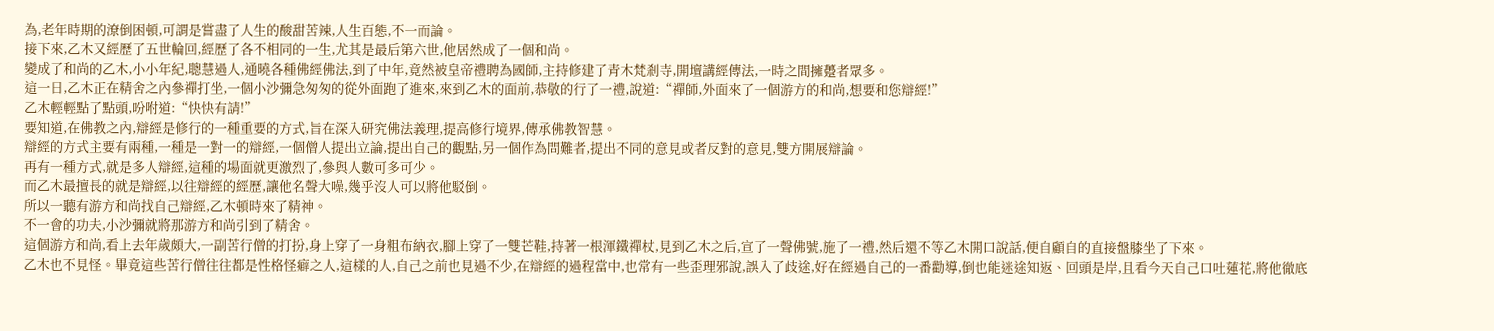為,老年時期的潦倒困頓,可謂是嘗盡了人生的酸甜苦辣,人生百態,不一而論。
接下來,乙木又經歷了五世輪回,經歷了各不相同的一生,尤其是最后第六世,他居然成了一個和尚。
變成了和尚的乙木,小小年紀,聰慧過人,通曉各種佛經佛法,到了中年,竟然被皇帝禮聘為國師,主持修建了青木梵剎寺,開壇講經傳法,一時之間擁躉者眾多。
這一日,乙木正在精舍之內參禪打坐,一個小沙彌急匆匆的從外面跑了進來,來到乙木的面前,恭敬的行了一禮,說道:“禪師,外面來了一個游方的和尚,想要和您辯經!”
乙木輕輕點了點頭,吩咐道:“快快有請!”
要知道,在佛教之內,辯經是修行的一種重要的方式,旨在深入研究佛法義理,提高修行境界,傳承佛教智慧。
辯經的方式主要有兩種,一種是一對一的辯經,一個僧人提出立論,提出自己的觀點,另一個作為問難者,提出不同的意見或者反對的意見,雙方開展辯論。
再有一種方式,就是多人辯經,這種的場面就更激烈了,參與人數可多可少。
而乙木最擅長的就是辯經,以往辯經的經歷,讓他名聲大噪,幾乎沒人可以將他駁倒。
所以一聽有游方和尚找自己辯經,乙木頓時來了精神。
不一會的功夫,小沙彌就將那游方和尚引到了精舍。
這個游方和尚,看上去年歲頗大,一副苦行僧的打扮,身上穿了一身粗布納衣,腳上穿了一雙芒鞋,持著一根渾鐵禪杖,見到乙木之后,宣了一聲佛號,施了一禮,然后還不等乙木開口說話,便自顧自的直接盤膝坐了下來。
乙木也不見怪。畢竟這些苦行僧往往都是性格怪癖之人,這樣的人,自己之前也見過不少,在辯經的過程當中,也常有一些歪理邪說,誤入了歧途,好在經過自己的一番勸導,倒也能迷途知返、回頭是岸,且看今天自己口吐蓮花,將他徹底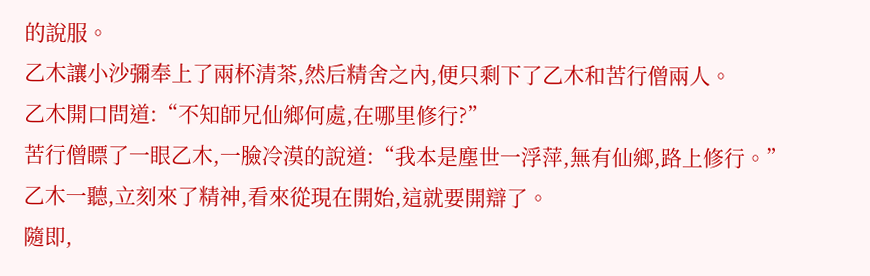的說服。
乙木讓小沙彌奉上了兩杯清茶,然后精舍之內,便只剩下了乙木和苦行僧兩人。
乙木開口問道:“不知師兄仙鄉何處,在哪里修行?”
苦行僧瞟了一眼乙木,一臉冷漠的說道:“我本是塵世一浮萍,無有仙鄉,路上修行。”
乙木一聽,立刻來了精神,看來從現在開始,這就要開辯了。
隨即,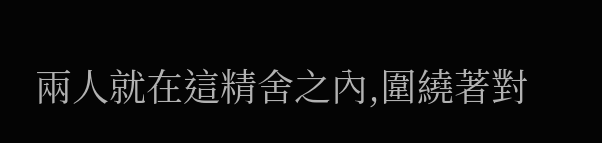兩人就在這精舍之內,圍繞著對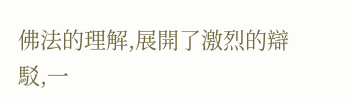佛法的理解,展開了激烈的辯駁,一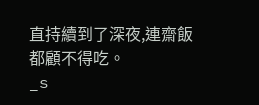直持續到了深夜,連齋飯都顧不得吃。
_s